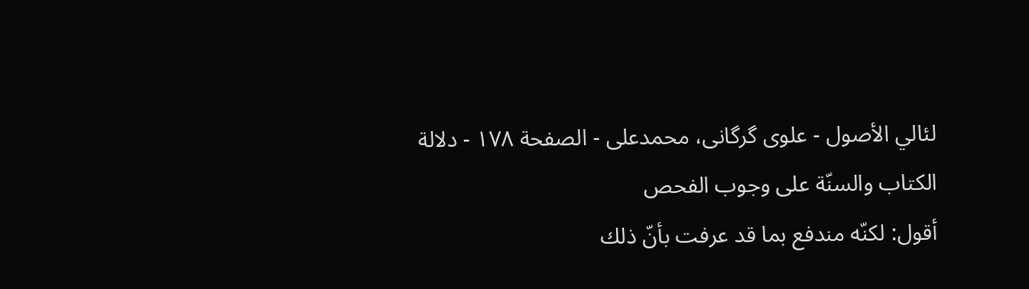لئالي الأصول - علوی گرگانی، محمدعلی - الصفحة ١٧٨ - دلالة الكتاب والسنّة على وجوب الفحص
أقول: لكنّه مندفع بما قد عرفت بأنّ ذلك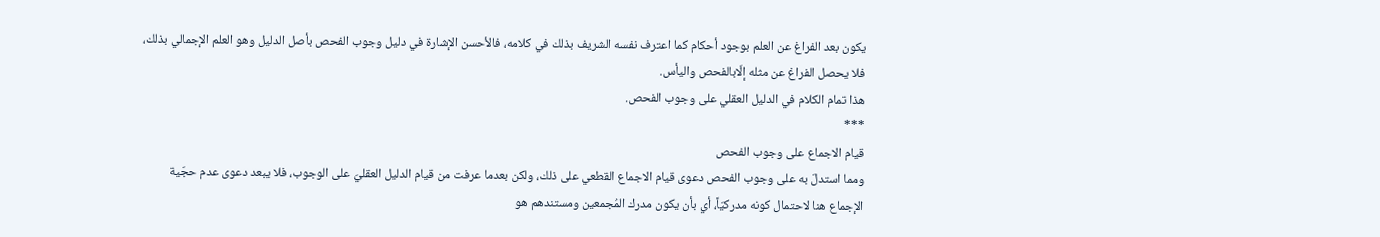يكون بعد الفراغ عن العلم بوجود أحكام كما اعترف نفسه الشريف بذلك في كلامه، فالأحسن الإشارة في دليل وجوب الفحص بأصل الدليل وهو العلم الإجمالي بذلك، فلا يحصل الفراغ عن مثله إلّابالفحص واليأس.
هذا تمام الكلام في الدليل العقلي على وجوب الفحص.
***
قيام الاجماع على وجوب الفحص
ومما استدلّ به على وجوب الفحص دعوى قيام الاجماع القطعي على ذلك، ولكن بعدما عرفت من قيام الدليل العقليّ على الوجوب، فلا يبعد دعوى عدم حجّية الإجماع هنا لاحتمال كونه مدركيّاً، أي بأن يكون مدرك المُجمعين ومستندهم هو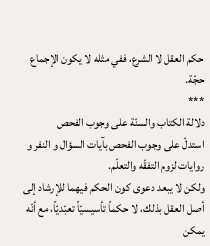حكم العقل لا الشرع، ففي مثله لا يكون الإجماع حجّة.
***
دلالة الكتاب والسنّة على وجوب الفحص
استدلّ على وجوب الفحص بآيات السؤال و النفر و روايات لزوم التفقّه والتعلّم.
ولكن لا يبعد دعوى كون الحكم فيهما للإرشاد إلى أصل العقل بذلك، لا حكماً تأسيسيّاً تعبّديّاً، مع أنّه يمكن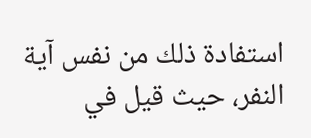استفادة ذلك من نفس آية النفر، حيث قيل في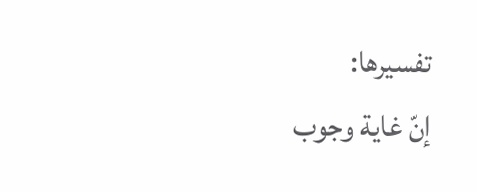تفسيرها:
إنّ غاية وجوب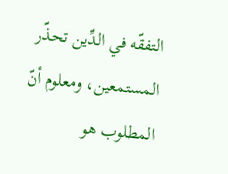التفقّه في الدِّين تحذّر المستمعين، ومعلوم أنّ المطلوب هو